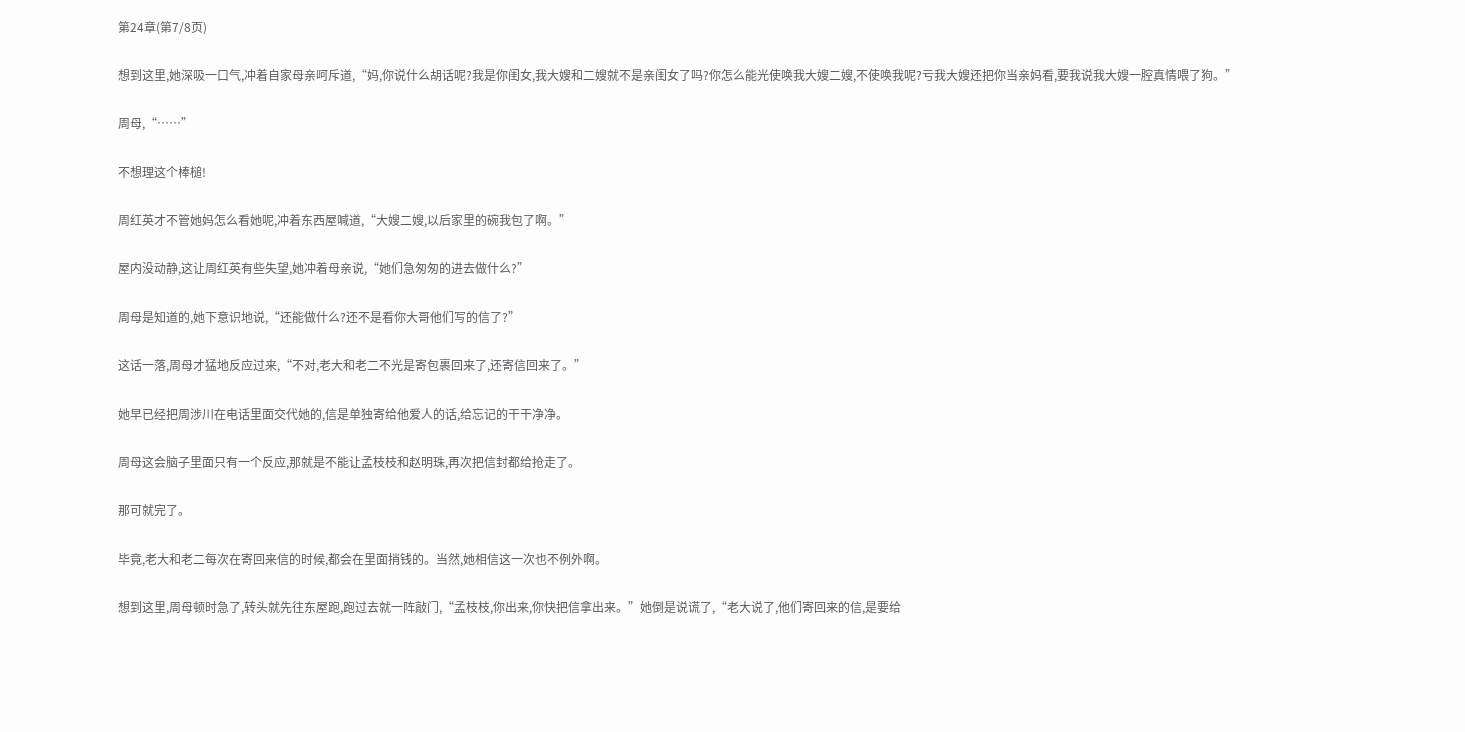第24章(第7/8页)

想到这里,她深吸一口气,冲着自家母亲呵斥道,“妈,你说什么胡话呢?我是你闺女,我大嫂和二嫂就不是亲闺女了吗?你怎么能光使唤我大嫂二嫂,不使唤我呢?亏我大嫂还把你当亲妈看,要我说我大嫂一腔真情喂了狗。”

周母,“……”

不想理这个棒槌!

周红英才不管她妈怎么看她呢,冲着东西屋喊道,“大嫂二嫂,以后家里的碗我包了啊。”

屋内没动静,这让周红英有些失望,她冲着母亲说,“她们急匆匆的进去做什么?”

周母是知道的,她下意识地说,“还能做什么?还不是看你大哥他们写的信了?”

这话一落,周母才猛地反应过来,“不对,老大和老二不光是寄包裹回来了,还寄信回来了。”

她早已经把周涉川在电话里面交代她的,信是单独寄给他爱人的话,给忘记的干干净净。

周母这会脑子里面只有一个反应,那就是不能让孟枝枝和赵明珠,再次把信封都给抢走了。

那可就完了。

毕竟,老大和老二每次在寄回来信的时候,都会在里面捎钱的。当然,她相信这一次也不例外啊。

想到这里,周母顿时急了,转头就先往东屋跑,跑过去就一阵敲门,“孟枝枝,你出来,你快把信拿出来。”她倒是说谎了,“老大说了,他们寄回来的信,是要给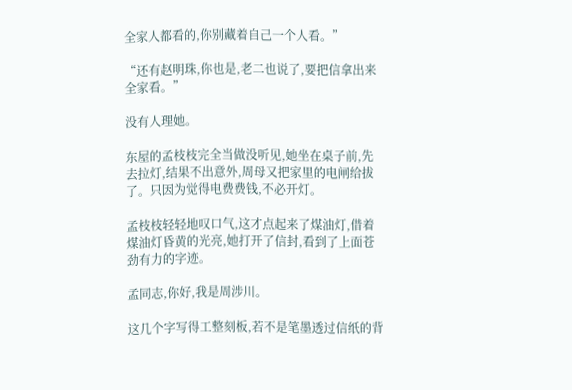全家人都看的,你别藏着自己一个人看。”

“还有赵明珠,你也是,老二也说了,要把信拿出来全家看。”

没有人理她。

东屋的孟枝枝完全当做没听见,她坐在桌子前,先去拉灯,结果不出意外,周母又把家里的电闸给拔了。只因为觉得电费费钱,不必开灯。

孟枝枝轻轻地叹口气,这才点起来了煤油灯,借着煤油灯昏黄的光亮,她打开了信封,看到了上面苍劲有力的字迹。

孟同志,你好,我是周涉川。

这几个字写得工整刻板,若不是笔墨透过信纸的背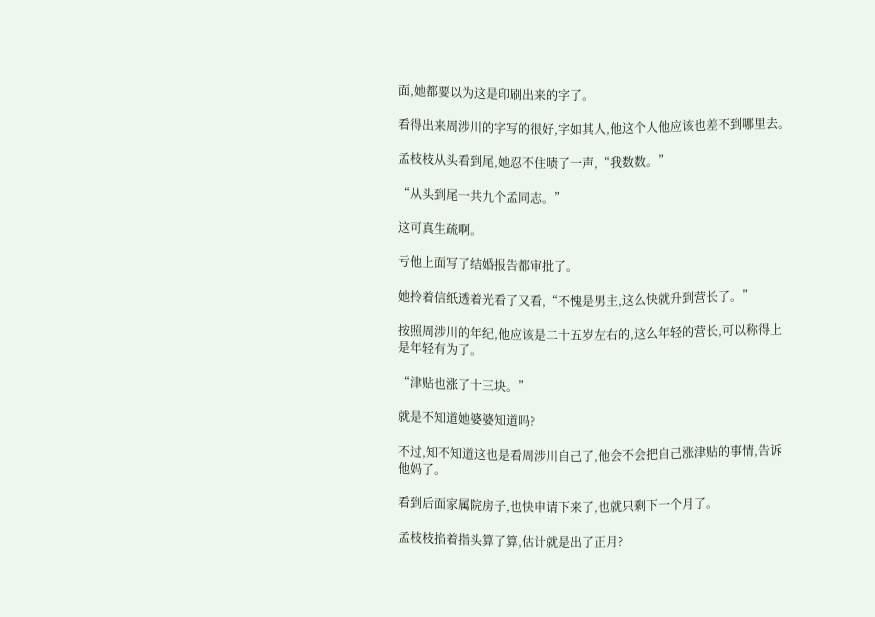面,她都要以为这是印刷出来的字了。

看得出来周涉川的字写的很好,字如其人,他这个人他应该也差不到哪里去。

孟枝枝从头看到尾,她忍不住啧了一声,“我数数。”

“从头到尾一共九个孟同志。”

这可真生疏啊。

亏他上面写了结婚报告都审批了。

她拎着信纸透着光看了又看,“不愧是男主,这么快就升到营长了。”

按照周涉川的年纪,他应该是二十五岁左右的,这么年轻的营长,可以称得上是年轻有为了。

“津贴也涨了十三块。”

就是不知道她婆婆知道吗?

不过,知不知道这也是看周涉川自己了,他会不会把自己涨津贴的事情,告诉他妈了。

看到后面家属院房子,也快申请下来了,也就只剩下一个月了。

孟枝枝掐着指头算了算,估计就是出了正月?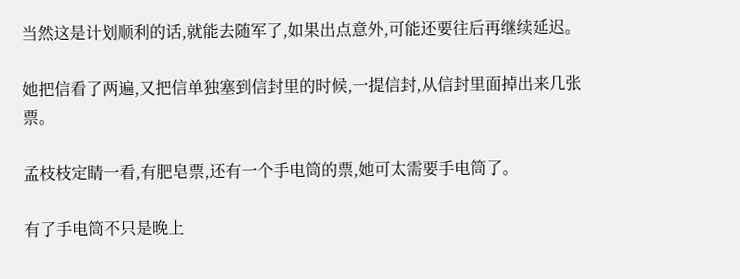当然这是计划顺利的话,就能去随军了,如果出点意外,可能还要往后再继续延迟。

她把信看了两遍,又把信单独塞到信封里的时候,一提信封,从信封里面掉出来几张票。

孟枝枝定睛一看,有肥皂票,还有一个手电筒的票,她可太需要手电筒了。

有了手电筒不只是晚上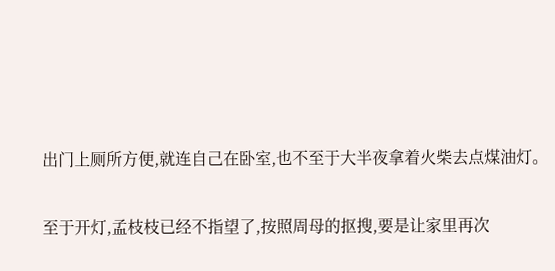出门上厕所方便,就连自己在卧室,也不至于大半夜拿着火柴去点煤油灯。

至于开灯,孟枝枝已经不指望了,按照周母的抠搜,要是让家里再次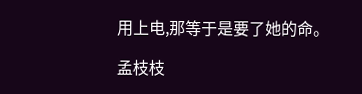用上电,那等于是要了她的命。

孟枝枝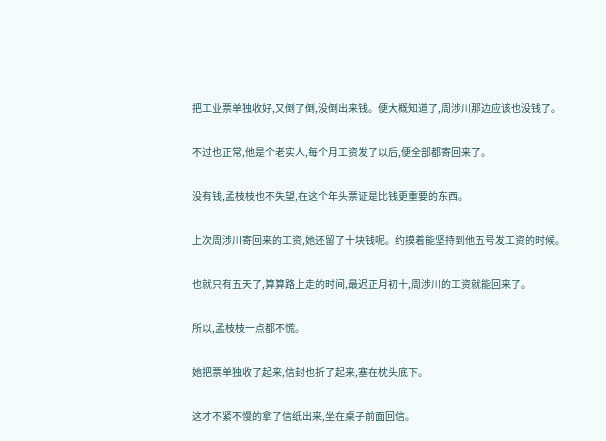把工业票单独收好,又倒了倒,没倒出来钱。便大概知道了,周涉川那边应该也没钱了。

不过也正常,他是个老实人,每个月工资发了以后,便全部都寄回来了。

没有钱,孟枝枝也不失望,在这个年头票证是比钱更重要的东西。

上次周涉川寄回来的工资,她还留了十块钱呢。约摸着能坚持到他五号发工资的时候。

也就只有五天了,算算路上走的时间,最迟正月初十,周涉川的工资就能回来了。

所以,孟枝枝一点都不慌。

她把票单独收了起来,信封也折了起来,塞在枕头底下。

这才不紧不慢的拿了信纸出来,坐在桌子前面回信。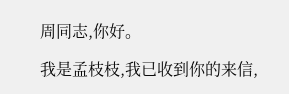周同志,你好。

我是孟枝枝,我已收到你的来信,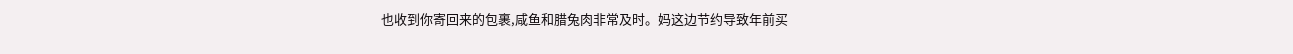也收到你寄回来的包裹,咸鱼和腊兔肉非常及时。妈这边节约导致年前买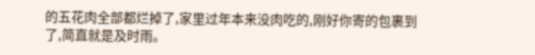的五花肉全部都烂掉了,家里过年本来没肉吃的,刚好你寄的包裹到了,简直就是及时雨。